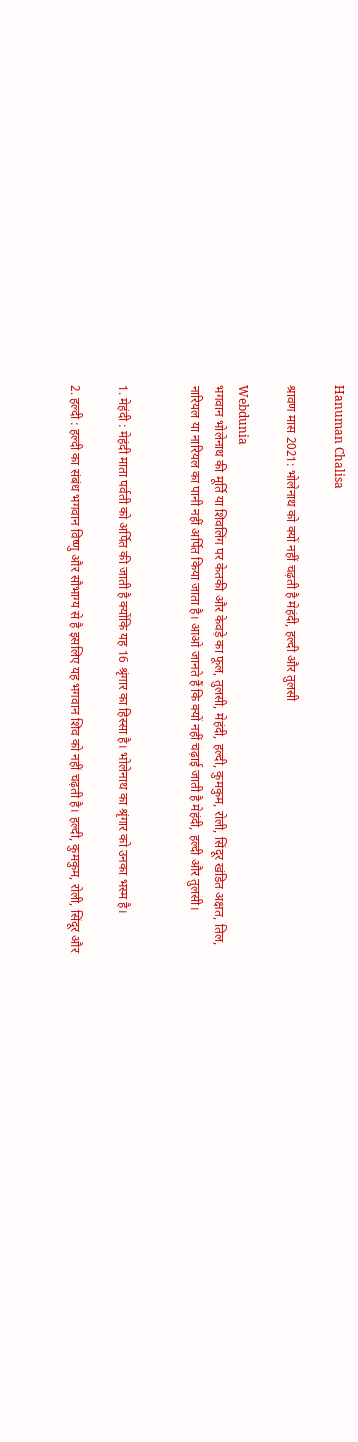Hanuman Chalisa

श्रावण मास 2021: भोलेनाथ को क्यों नहीं चढ़ती है मेहंदी, हल्दी और तुलसी

Webdunia
भगवान भोलेनाथ की मूर्ति या शिवलिंग पर केतकी और केवड़े का फूल, तुलसी, मेहंदी, हल्दी, कुमकुम, रोली, सिंदूर खंडित अक्षत, तिल, नारियल या नारियल का पानी नहीं अर्पित किया जाता है। आओ जानते हैं कि क्यों नहीं चढ़ाई जाती है मेहंदी, हल्दी और तुलसी।


1. मेहंदी : मेहंदी माता पर्वती को अर्पित की जाती है क्योंकि यह 16 श्रृंगार का हिस्सा है। भोलेनाथ का श्रृंगार को उनका भस्म है।

2. हल्दी : हल्दी का संबंध भगवान विष्णु और सौभाग्य से है इसलिए यह भगवान शिव को नहीं चढ़ती है। हल्दी, कुमकुम, रोली, सिंदूर और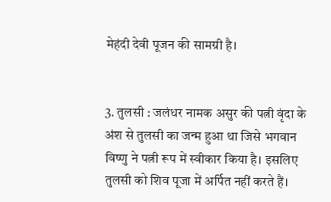मेहंदी देवी पूजन की सामग्री है।


3. तुलसी : जलंधर नामक असुर की पत्नी वृंदा के अंश से तुलसी का जन्म हुआ था जिसे भगवान विष्णु ने पत्नी रूप में स्वीकार किया है। इसलिए तुलसी को शिव पूजा में अर्पित नहीं करते हैं।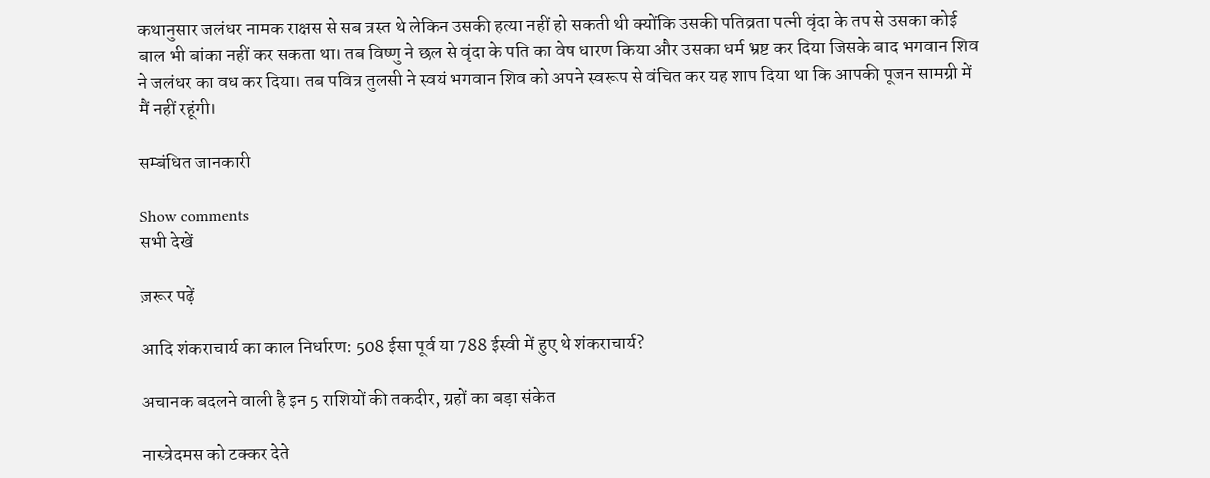कथानुसार जलंधर नामक राक्षस से सब त्रस्त थे लेकिन उसकी हत्या नहीं हो सकती थी क्योंकि उसकी पतिव्रता पत्नी वृंदा के तप से उसका कोई बाल भी बांका नहीं कर सकता था। तब विष्णु ने छल से वृंदा के पति का वेष धारण किया और उसका धर्म भ्रष्ट कर दिया जिसके बाद भगवान शिव ने जलंधर का वध कर दिया। तब पवित्र तुलसी ने स्वयं भगवान शिव को अपने स्वरूप से वंचित कर यह शाप दिया था कि आपकी पूजन सामग्री में मैं नहीं रहूंगी।

सम्बंधित जानकारी

Show comments
सभी देखें

ज़रूर पढ़ें

आदि शंकराचार्य का काल निर्धारण: 508 ईसा पूर्व या 788 ईस्वी में हुए थे शंकराचार्य?

अचानक बदलने वाली है इन 5 राशियों की तकदीर, ग्रहों का बड़ा संकेत

नास्त्रेदमस को टक्कर देते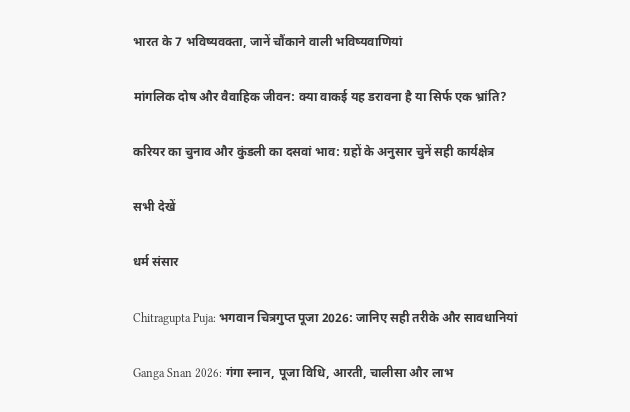भारत के 7 भविष्यवक्ता, जानें चौंकाने वाली भविष्यवाणियां

मांगलिक दोष और वैवाहिक जीवन: क्या वाकई यह डरावना है या सिर्फ एक भ्रांति?

करियर का चुनाव और कुंडली का दसवां भाव: ग्रहों के अनुसार चुनें सही कार्यक्षेत्र

सभी देखें

धर्म संसार

Chitragupta Puja: भगवान चित्रगुप्त पूजा 2026: जानिए सही तरीके और सावधानियां

Ganga Snan 2026: गंगा स्नान, पूजा विधि, आरती, चालीसा और लाभ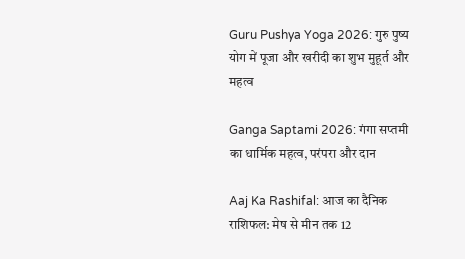Guru Pushya Yoga 2026: गुरु पुष्य योग में पूजा और खरीदी का शुभ मुहूर्त और महत्व

Ganga Saptami 2026: गंगा सप्तमी का धार्मिक महत्व, परंपरा और दान

Aaj Ka Rashifal: आज का दैनिक राशिफल: मेष से मीन तक 12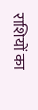राशियों का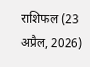राशिफल (23 अप्रैल, 2026)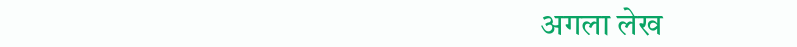अगला लेख